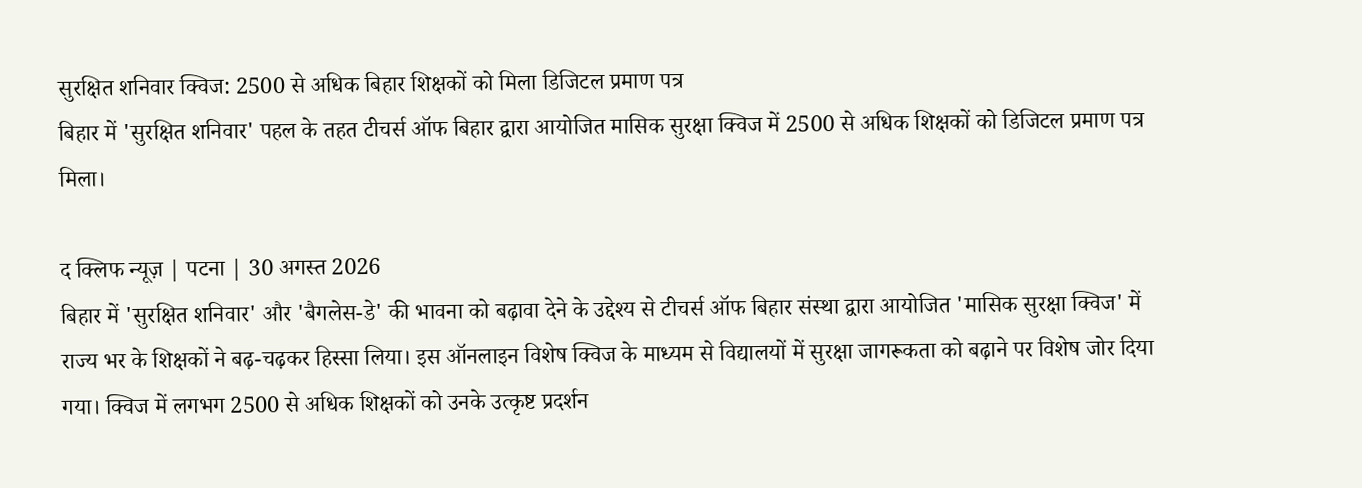सुरक्षित शनिवार क्विज: 2500 से अधिक बिहार शिक्षकों को मिला डिजिटल प्रमाण पत्र
बिहार में 'सुरक्षित शनिवार' पहल के तहत टीचर्स ऑफ बिहार द्वारा आयोजित मासिक सुरक्षा क्विज में 2500 से अधिक शिक्षकों को डिजिटल प्रमाण पत्र मिला।

द क्लिफ न्यूज़ | पटना | 30 अगस्त 2026
बिहार में 'सुरक्षित शनिवार' और 'बैगलेस-डे' की भावना को बढ़ावा देने के उद्देश्य से टीचर्स ऑफ बिहार संस्था द्वारा आयोजित 'मासिक सुरक्षा क्विज' में राज्य भर के शिक्षकों ने बढ़-चढ़कर हिस्सा लिया। इस ऑनलाइन विशेष क्विज के माध्यम से विद्यालयों में सुरक्षा जागरूकता को बढ़ाने पर विशेष जोर दिया गया। क्विज में लगभग 2500 से अधिक शिक्षकों को उनके उत्कृष्ट प्रदर्शन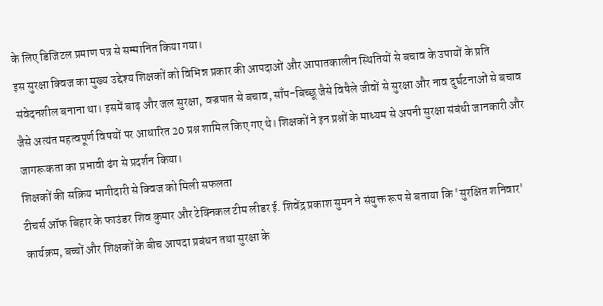के लिए डिजिटल प्रमाण पत्र से सम्मानित किया गया।
इस सुरक्षा क्विज का मुख्य उद्देश्य शिक्षकों को विभिन्न प्रकार की आपदाओं और आपातकालीन स्थितियों से बचाव के उपायों के प्रति संवेदनशील बनाना था। इसमें बाढ़ और जल सुरक्षा, वज्रपात से बचाव, साँप-बिच्छू जैसे विषैले जीवों से सुरक्षा और नाव दुर्घटनाओं से बचाव जैसे अत्यंत महत्वपूर्ण विषयों पर आधारित 20 प्रश्न शामिल किए गए थे। शिक्षकों ने इन प्रश्नों के माध्यम से अपनी सुरक्षा संबंधी जानकारी और जागरूकता का प्रभावी ढंग से प्रदर्शन किया।
शिक्षकों की सक्रिय भागीदारी से क्विज को मिली सफलता
टीचर्स ऑफ बिहार के फाउंडर शिव कुमार और टेक्निकल टीम लीडर ई. शिवेंद्र प्रकाश सुमन ने संयुक्त रूप से बताया कि 'सुरक्षित शनिवार' कार्यक्रम, बच्चों और शिक्षकों के बीच आपदा प्रबंधन तथा सुरक्षा के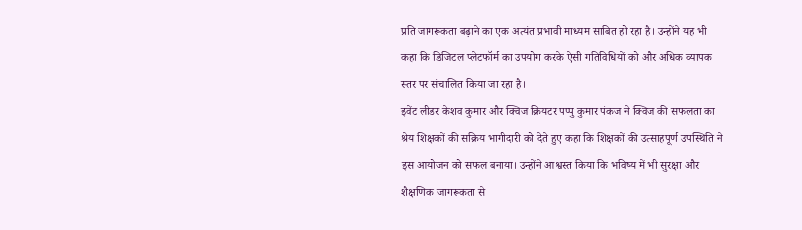प्रति जागरूकता बढ़ाने का एक अत्यंत प्रभावी माध्यम साबित हो रहा है। उन्होंने यह भी कहा कि डिजिटल प्लेटफॉर्म का उपयोग करके ऐसी गतिविधियों को और अधिक व्यापक स्तर पर संचालित किया जा रहा है।
इवेंट लीडर केशव कुमार और क्विज क्रियटर पप्पु कुमार पंकज ने क्विज की सफलता का श्रेय शिक्षकों की सक्रिय भागीदारी को देते हुए कहा कि शिक्षकों की उत्साहपूर्ण उपस्थिति ने इस आयोजन को सफल बनाया। उन्होंने आश्वस्त किया कि भविष्य में भी सुरक्षा और शैक्षणिक जागरूकता से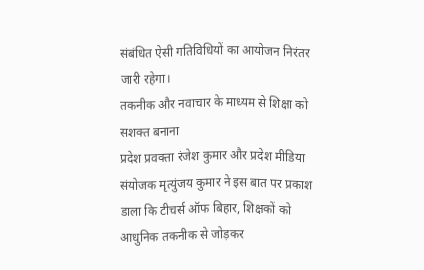संबंधित ऐसी गतिविधियों का आयोजन निरंतर जारी रहेगा।
तकनीक और नवाचार के माध्यम से शिक्षा को सशक्त बनाना
प्रदेश प्रवक्ता रंजेश कुमार और प्रदेश मीडिया संयोजक मृत्युंजय कुमार ने इस बात पर प्रकाश डाला कि टीचर्स ऑफ बिहार, शिक्षकों को आधुनिक तकनीक से जोड़कर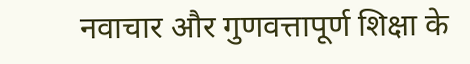नवाचार और गुणवत्तापूर्ण शिक्षा के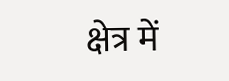क्षेत्र में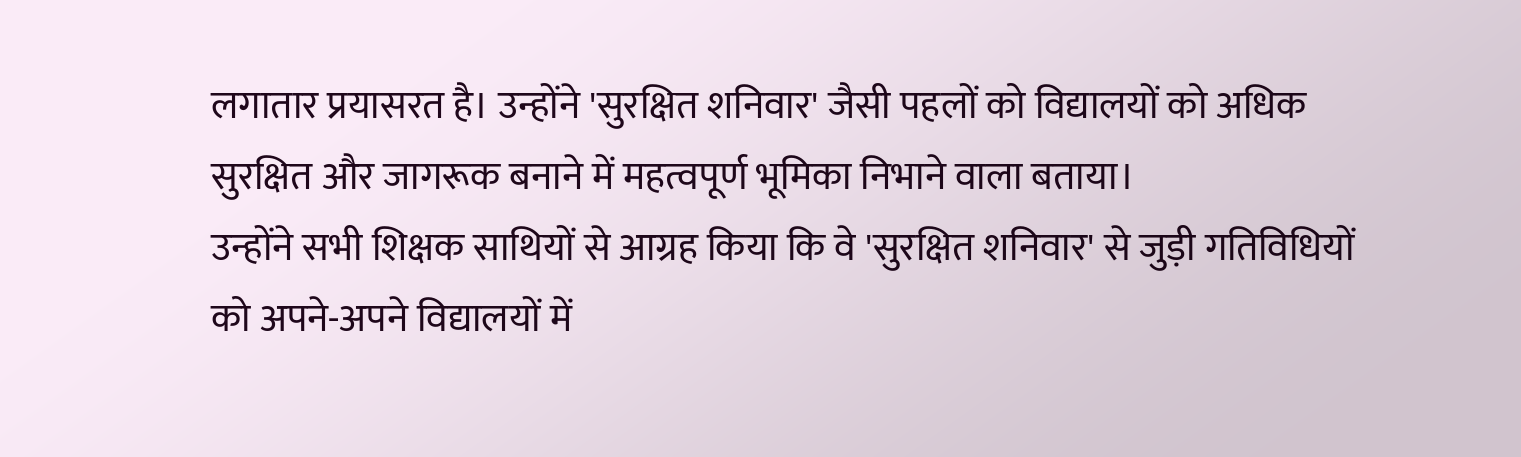लगातार प्रयासरत है। उन्होंने 'सुरक्षित शनिवार' जैसी पहलों को विद्यालयों को अधिक सुरक्षित और जागरूक बनाने में महत्वपूर्ण भूमिका निभाने वाला बताया।
उन्होंने सभी शिक्षक साथियों से आग्रह किया कि वे 'सुरक्षित शनिवार' से जुड़ी गतिविधियों को अपने-अपने विद्यालयों में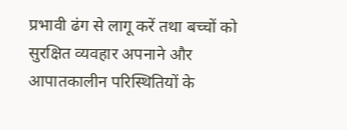प्रभावी ढंग से लागू करें तथा बच्चों को सुरक्षित व्यवहार अपनाने और आपातकालीन परिस्थितियों के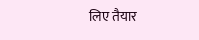लिए तैयार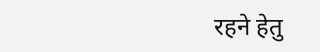रहने हेतु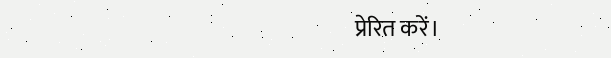प्रेरित करें।